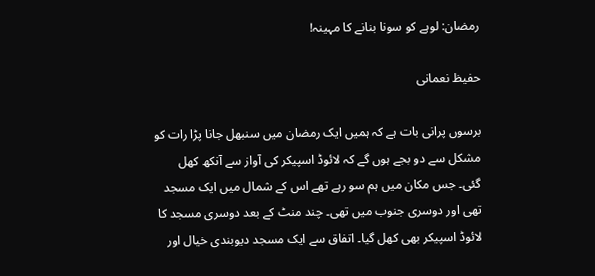رمضان: لوہے کو سونا بنانے کا مہینہ!

حفیظ نعمانی

برسوں پرانی بات ہے کہ ہمیں ایک رمضان میں سنبھل جانا پڑا رات کو مشکل سے دو بجے ہوں گے کہ لائوڈ اسپیکر کی آواز سے آنکھ کھل گئی۔ جس مکان میں ہم سو رہے تھے اس کے شمال میں ایک مسجد تھی اور دوسری جنوب میں تھی۔ چند منٹ کے بعد دوسری مسجد کا لائوڈ اسپیکر بھی کھل گیا۔ اتفاق سے ایک مسجد دیوبندی خیال اور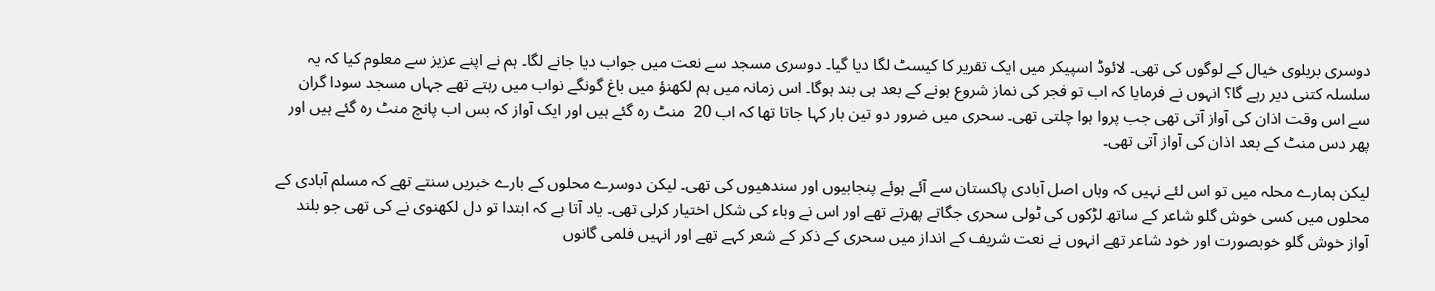دوسری بریلوی خیال کے لوگوں کی تھی۔ لائوڈ اسپیکر میں ایک تقریر کا کیسٹ لگا دیا گیا۔ دوسری مسجد سے نعت میں جواب دیا جانے لگا۔ ہم نے اپنے عزیز سے معلوم کیا کہ یہ سلسلہ کتنی دیر رہے گا؟ انہوں نے فرمایا کہ اب تو فجر کی نماز شروع ہونے کے بعد ہی بند ہوگا۔ اس زمانہ میں ہم لکھنؤ میں باغ گونگے نواب میں رہتے تھے جہاں مسجد سودا گران سے اس وقت اذان کی آواز آتی تھی جب پروا ہوا چلتی تھی۔ سحری میں ضرور دو تین بار کہا جاتا تھا کہ اب 20  منٹ رہ گئے ہیں اور ایک آواز کہ بس اب پانچ منٹ رہ گئے ہیں اور پھر دس منٹ کے بعد اذان کی آواز آتی تھی۔

لیکن ہمارے محلہ میں تو اس لئے نہیں کہ وہاں اصل آبادی پاکستان سے آئے ہوئے پنجابیوں اور سندھیوں کی تھی۔ لیکن دوسرے محلوں کے بارے خبریں سنتے تھے کہ مسلم آبادی کے محلوں میں کسی خوش گلو شاعر کے ساتھ لڑکوں کی ٹولی سحری جگاتے پھرتے تھے اور اس نے وباء کی شکل اختیار کرلی تھی۔ یاد آتا ہے کہ ابتدا تو دل لکھنوی نے کی تھی جو بلند آواز خوش گلو خوبصورت اور خود شاعر تھے انہوں نے نعت شریف کے انداز میں سحری کے ذکر کے شعر کہے تھے اور انہیں فلمی گانوں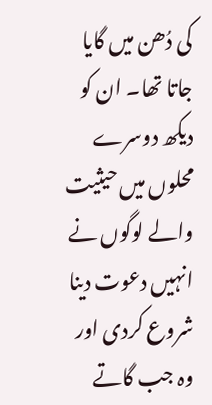کی دُھن میں گایا جاتا تھا۔ ان کو دیکھ دوسرے محلوں میں حیثیت والے لوگوں نے انہیں دعوت دینا شروع کردی اور وہ جب گاتے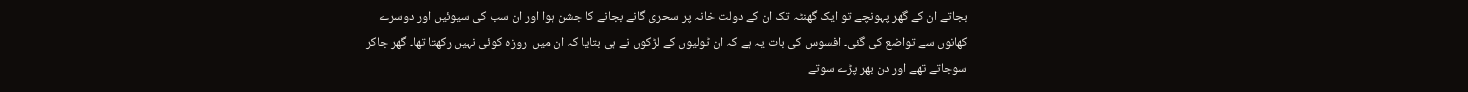بجاتے ان کے گھر پہونچے تو ایک گھنٹہ تک ان کے دولت خانہ پر سحری گانے بجانے کا جشن ہوا اور ان سب کی سیوئیں اور دوسرے کھانوں سے تواضع کی گئی۔ افسوس کی بات یہ ہے کہ ان ٹولیوں کے لڑکوں نے ہی بتایا کہ ان میں  روزہ کوئی نہیں رکھتا تھا۔ گھر جاکر سوجاتے تھے اور دن بھر پڑے سوتے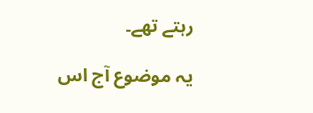رہتے تھے۔

یہ موضوع آج اس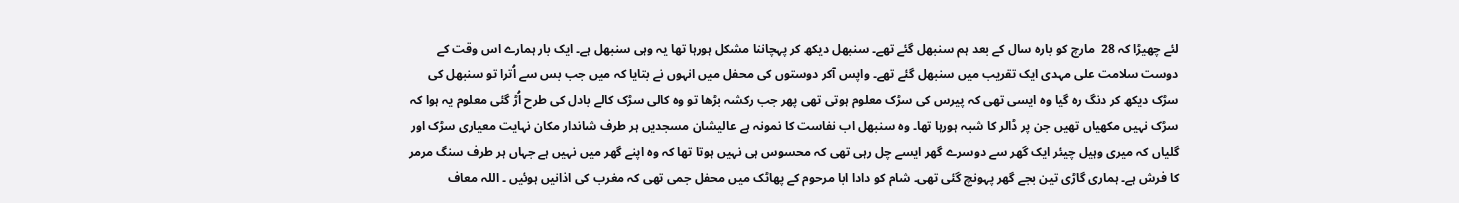لئے چھیڑا کہ 28  مارچ کو بارہ سال کے بعد ہم سنبھل گئے تھے۔ سنبھل دیکھ کر پہچاننا مشکل ہورہا تھا یہ وہی سنبھل ہے۔ ایک بار ہمارے اس وقت کے دوست سلامت علی مہدی ایک تقریب میں سنبھل گئے تھے۔ واپس آکر دوستوں کی محفل میں انہوں نے بتایا کہ میں جب بس سے اُترا تو سنبھل کی سڑک دیکھ کر دنگ رہ گیا وہ ایسی تھی کہ پیرس کی سڑک معلوم ہوتی تھی پھر جب رکشہ بڑھا تو وہ کالی سڑک کالے بادل کی طرح اُڑ گئی معلوم یہ ہوا کہ سڑک نہیں مکھیاں تھیں جن پر ڈالر کا شبہ ہورہا تھا۔ وہ سنبھل اب نفاست کا نمونہ ہے عالیشان مسجدیں ہر طرف شاندار مکان نہایت معیاری سڑک اور گلیاں کہ میری وہیل چیئر ایک گھر سے دوسرے گھر ایسے چل رہی تھی کہ محسوس ہی نہیں ہوتا تھا کہ وہ اپنے گھر میں نہیں ہے جہاں ہر طرف سنگ مرمر کا فرش ہے۔ ہماری گاڑی تین بجے گھر پہونچ گئی تھی۔ شام کو دادا ابا مرحوم کے پھاٹک میں محفل جمی تھی کہ مغرب کی اذانیں ہوئیں ۔ اللہ معاف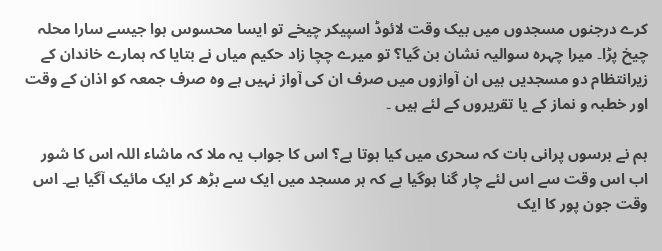کرے درجنوں مسجدوں میں بیک وقت لائوڈ اسپیکر چیخے تو ایسا محسوس ہوا جیسے سارا محلہ چیخ پڑا۔ میرا چہرہ سوالیہ نشان بن گیا؟ تو میرے چچا زاد حکیم میاں نے بتایا کہ ہمارے خاندان کے زیرانتظام دو مسجدیں ہیں ان آوازوں میں صرف ان کی آواز نہیں ہے وہ صرف جمعہ کو اذان کے وقت اور خطبہ و نماز کے یا تقریروں کے لئے ہیں ۔

ہم نے برسوں پرانی بات کہ سحری میں کیا ہوتا ہے؟ اس کا جواب یہ ملا کہ ماشاء اللہ اس کا شور اب اس وقت سے اس لئے چار گنا ہوگیا ہے کہ ہر مسجد میں ایک سے بڑھ کر ایک مائیک آگیا ہے۔ اس وقت جون پور کا ایک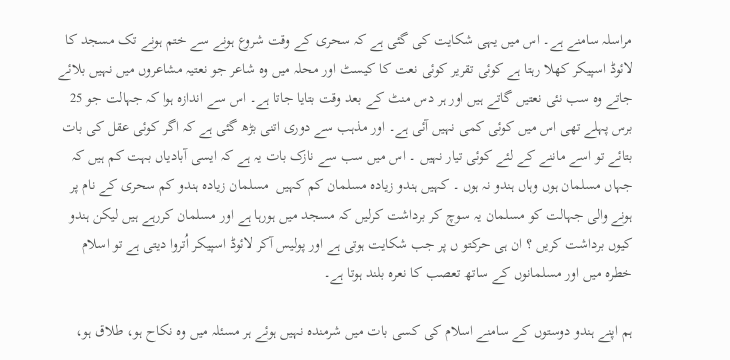مراسلہ سامنے ہے۔ اس میں یہی شکایت کی گئی ہے کہ سحری کے وقت شروع ہونے سے ختم ہونے تک مسجد کا لائوڈ اسپیکر کھلا رہتا ہے کوئی تقریر کوئی نعت کا کیسٹ اور محلہ میں وہ شاعر جو نعتیہ مشاعروں میں نہیں بلائے جاتے وہ سب نئی نعتیں گاتے ہیں اور ہر دس منٹ کے بعد وقت بتایا جاتا ہے۔ اس سے اندازہ ہوا کہ جہالت جو 25  برس پہلے تھی اس میں کوئی کمی نہیں آئی ہے۔ اور مذہب سے دوری اتنی بڑھ گئی ہے کہ اگر کوئی عقل کی بات بتائے تو اسے ماننے کے لئے کوئی تیار نہیں ۔ اس میں سب سے نازک بات یہ ہے کہ ایسی آبادیاں بہت کم ہیں کہ جہاں مسلمان ہوں وہاں ہندو نہ ہوں ۔ کہیں ہندو زیادہ مسلمان کم کہیں  مسلمان زیادہ ہندو کم سحری کے نام پر ہونے والی جہالت کو مسلمان یہ سوچ کر برداشت کرلیں کہ مسجد میں ہورہا ہے اور مسلمان کررہے ہیں لیکن ہندو کیوں برداشت کریں ؟ ان ہی حرکتو ں پر جب شکایت ہوتی ہے اور پولیس آکر لائوڈ اسپیکر اُتروا دیتی ہے تو اسلام خطرہ میں اور مسلمانوں کے ساتھ تعصب کا نعرہ بلند ہوتا ہے۔

ہم اپنے ہندو دوستوں کے سامنے اسلام کی کسی بات میں شرمندہ نہیں ہوئے ہر مسئلہ میں وہ نکاح ہو، طلاق ہو،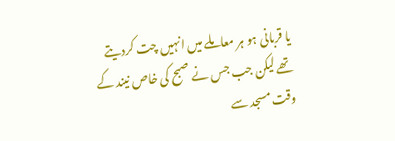یا قربانی ہو ہر معاملے میں انہیں چت کردیتے تھے لیکن جب جس نے صبح کی خاص نیند کے وقت مسجد سے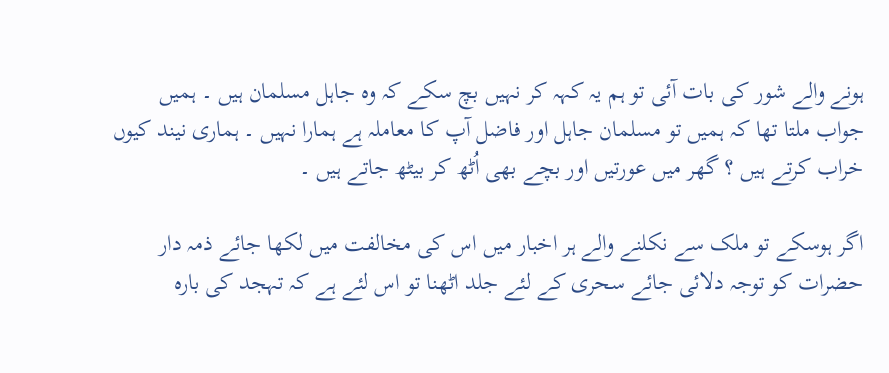ہونے والے شور کی بات آئی تو ہم یہ کہہ کر نہیں بچ سکے کہ وہ جاہل مسلمان ہیں ۔ ہمیں  جواب ملتا تھا کہ ہمیں تو مسلمان جاہل اور فاضل آپ کا معاملہ ہے ہمارا نہیں ۔ ہماری نیند کیوں خراب کرتے ہیں ؟ گھر میں عورتیں اور بچے بھی اُٹھ کر بیٹھ جاتے ہیں ۔

اگر ہوسکے تو ملک سے نکلنے والے ہر اخبار میں اس کی مخالفت میں لکھا جائے ذمہ دار حضرات کو توجہ دلائی جائے سحری کے لئے جلد اٹھنا تو اس لئے ہے کہ تہجد کی بارہ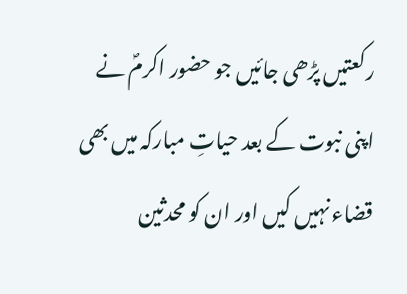رکعتیں پڑھی جائیں جو حضور اکرمؐ نے اپنی نبوت کے بعد حیاتِ مبارکہ میں بھی قضاء نہیں کیں اور ان کو محدثین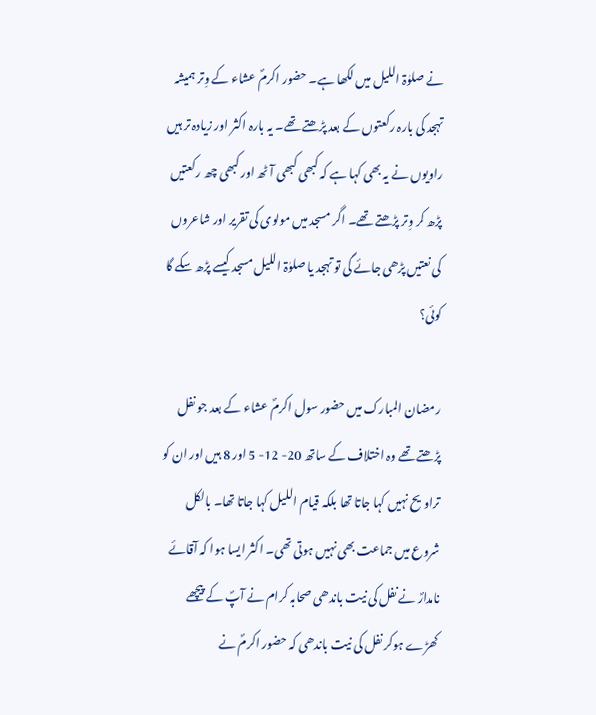نے صلوٰۃ اللیل میں لکھا ہے۔ حضور اکرمؐ عشاء کے وِتر ہمیشہ تہجد کی بارہ رکعتوں کے بعد پڑھتے تھے۔ یہ بارہ اکثر اور زیادہ تر ہیں راویوں نے یہ بھی کہا ہے کہ کبھی کبھی آٹھ اور کبھی چھ رکعتیں پڑھ کر وِتر پڑھتے تھے۔ اگر مسجد میں مولوی کی تقریر اور شاعروں کی نعتیں پڑھی جائے گی تو تہجد یا صلوٰۃ اللیل مسجد کیسے پڑھ سکے گا کوئی؟

رمضان المبارک میں حضور سول اکرمؐ عشاء کے بعد جو نفل پڑھتے تھے وہ اختلاف کے ساتھ 20- 12- 5 اور 8 ہیں اور ان کو تراویح نہیں کہا جاتا تھا بلکہ قیام اللیل کہا جاتا تھا۔ بالکل شروع میں جماعت بھی نہیں ہوتی تھی۔ اکثر ایسا ہوا کہ آقائے نامدارؐ نے نفل کی نیت باندھی صحابہ کرام نے آپؐ کے پیچھے کھڑے ہوکر نفل کی نیت باندھی کہ حضور اکرمؐ نے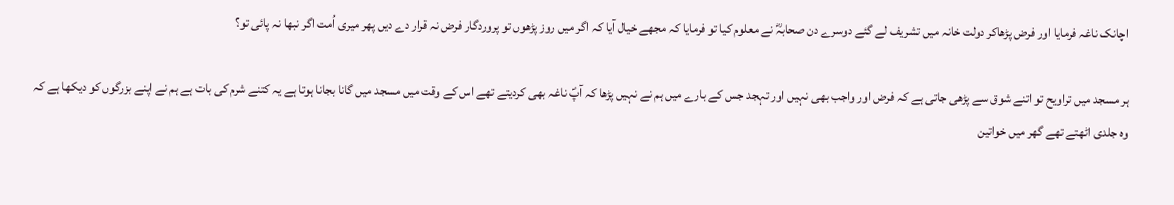اچانک ناغہ فرمایا اور فرض پڑھاکر دولت خانہ میں تشریف لے گئے دوسرے دن صحابہؓ نے معلوم کیا تو فرمایا کہ مجھے خیال آیا کہ اگر میں روز پڑھوں تو پروردگار فرض نہ قرار دے دیں پھر میری اُمت اگر نبھا نہ پائی تو؟

ہر مسجد میں تراویح تو اتنے شوق سے پڑھی جاتی ہے کہ فرض اور واجب بھی نہیں اور تہجد جس کے بارے میں ہم نے نہیں پڑھا کہ آپؐ ناغہ بھی کردیتے تھے اس کے وقت میں مسجد میں گانا بجانا ہوتا ہے یہ کتنے شرم کی بات ہے ہم نے اپنے بزرگوں کو دیکھا ہے کہ وہ جلدی اٹھتے تھے گھر میں خواتین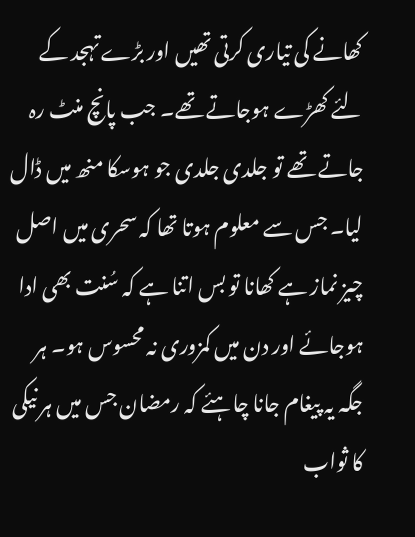کھانے کی تیاری کرتی تھیں اور بڑے تہجد کے لئے کھڑے ہوجاتے تھے۔ جب پانچ منٹ رہ جاتے تھے تو جلدی جلدی جو ہوسکا منھ میں ڈال لیا۔ جس سے معلوم ہوتا تھا کہ سحری میں اصل چیز نماز ہے کھانا تو بس اتنا ہے کہ سُنت بھی ادا ہوجائے اور دن میں کمزوری نہ محسوس ہو۔ ہر جگہ یہ پیغام جانا چاہئے کہ رمضان جس میں ہر نیکی کا ثواب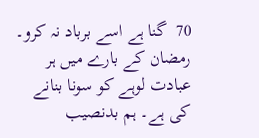70  گنا ہے اسے برباد نہ کرو۔ رمضان کے بارے میں ہر عبادت لوہے کو سونا بنانے کی ہے۔ ہم بدنصیب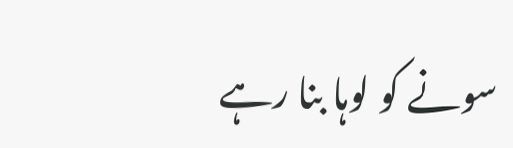سونے کو لوہا بنا رہے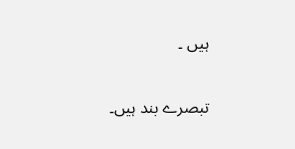ہیں ۔

تبصرے بند ہیں۔